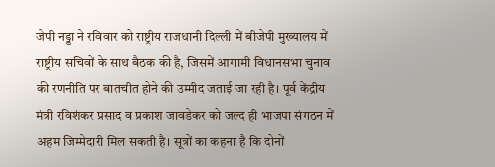जेपी नड्डा ने रविवार को राष्ट्रीय राजधानी दिल्ली में बीजेपी मुख्यालय में राष्ट्रीय सचिवों के साथ बैठक की है, जिसमें आगामी विधानसभा चुनाव की रणनीति पर बातचीत होने की उम्मीद जताई जा रही है। पूर्व केंद्रीय मंत्री रविशंकर प्रसाद व प्रकाश जावडेकर को जल्द ही भाजपा संगठन में अहम जिम्मेदारी मिल सकती है। सूत्रों का कहना है कि दोनों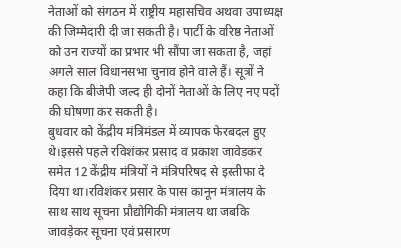नेताओं को संगठन में राष्ट्रीय महासचिव अथवा उपाध्यक्ष की जिम्मेदारी दी जा सकती है। पार्टी के वरिष्ठ नेताओं को उन राज्यों का प्रभार भी सौंपा जा सकता है, जहां अगले साल विधानसभा चुनाव होने वाले हैं। सूत्रों ने कहा कि बीजेपी जल्द ही दोनों नेताओं के लिए नए पदों की घोषणा कर सकती है।
बुधवार को केंद्रीय मंत्रिमंडल में व्यापक फेरबदल हुए थे।इससे पहले रविशंकर प्रसाद व प्रकाश जावेडकर समेत 12 केंद्रीय मंत्रियों ने मंत्रिपरिषद से इस्तीफा दे दिया था।रविशंकर प्रसार के पास कानून मंत्रालय के साथ साथ सूचना प्रौद्योगिकी मंत्रालय था जबकि जावड़ेकर सूचना एवं प्रसारण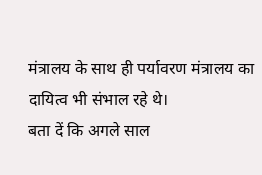मंत्रालय के साथ ही पर्यावरण मंत्रालय का दायित्व भी संभाल रहे थे।
बता दें कि अगले साल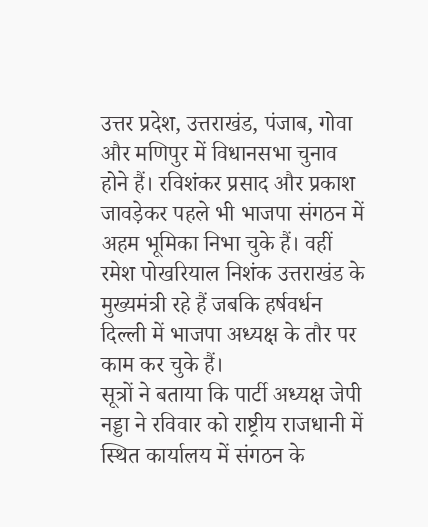उत्तर प्रदेश, उत्तराखंड, पंजाब, गोवा और मणिपुर में विधानसभा चुनाव होने हैं। रविशंकर प्रसाद और प्रकाश जावड़ेकर पहले भी भाजपा संगठन में अहम भूमिका निभा चुके हैं। वहीं रमेश पोखरियाल निशंक उत्तराखंड के मुख्यमंत्री रहे हैं जबकि हर्षवर्धन दिल्ली में भाजपा अध्यक्ष के तौर पर काम कर चुके हैं।
सूत्रों ने बताया कि पार्टी अध्यक्ष जेपी नड्डा ने रविवार को राष्ट्रीय राजधानी में स्थित कार्यालय में संगठन के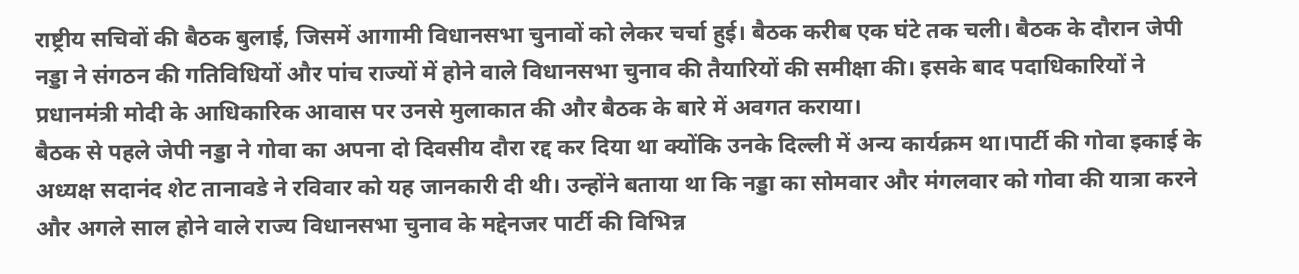राष्ट्रीय सचिवों की बैठक बुलाई, जिसमें आगामी विधानसभा चुनावों को लेकर चर्चा हुई। बैठक करीब एक घंटे तक चली। बैठक के दौरान जेपी नड्डा ने संगठन की गतिविधियों और पांच राज्यों में होने वाले विधानसभा चुनाव की तैयारियों की समीक्षा की। इसके बाद पदाधिकारियों ने प्रधानमंत्री मोदी के आधिकारिक आवास पर उनसे मुलाकात की और बैठक के बारे में अवगत कराया।
बैठक से पहले जेपी नड्डा ने गोवा का अपना दो दिवसीय दौरा रद्द कर दिया था क्योंकि उनके दिल्ली में अन्य कार्यक्रम था।पार्टी की गोवा इकाई के अध्यक्ष सदानंद शेट तानावडे ने रविवार को यह जानकारी दी थी। उन्होंने बताया था कि नड्डा का सोमवार और मंगलवार को गोवा की यात्रा करने और अगले साल होने वाले राज्य विधानसभा चुनाव के मद्देनजर पार्टी की विभिन्न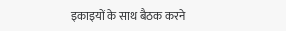इकाइयों के साथ बैठक करने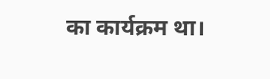का कार्यक्रम था।